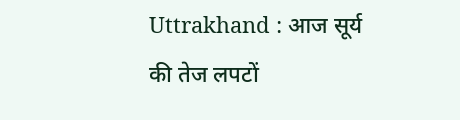Uttrakhand : आज सूर्य की तेज लपटों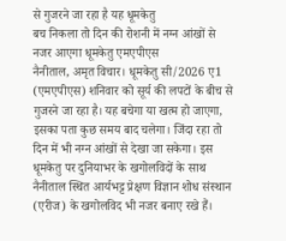से गुजरने जा रहा है यह धूमकेतु
बच निकला तो दिन की रोशनी में नग्न आंखों से नजर आएगा धूमकेतु एमएपीएस
नैनीताल, अमृत विचार। धूमकेतु सी/2026 ए1 (एमएपीएस) शनिवार को सूर्य की लपटों के बीच से गुजरने जा रहा है। यह बचेगा या खत्म हो जाएगा, इसका पता कुछ समय बाद चलेगा। जिंदा रहा तो दिन में भी नग्न आंखों से देखा जा सकेगा। इस धूमकेतु पर दुनियाभर के खगोलविदों के साथ नैनीताल स्थित आर्यभट्ट प्रेक्षण विज्ञान शोध संस्थान (एरीज) के खगोलविद भी नजर बनाए रखे हैं।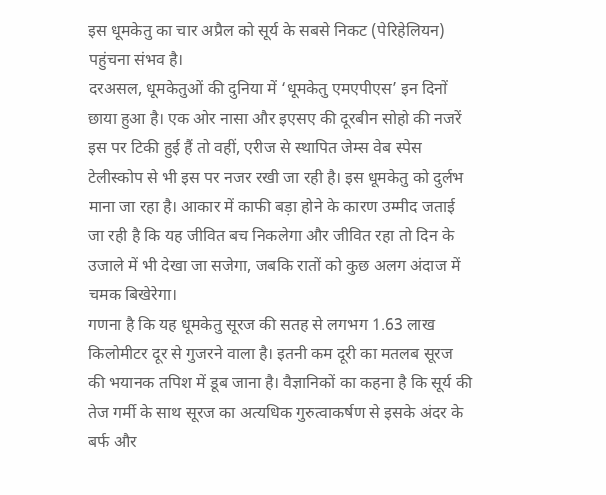इस धूमकेतु का चार अप्रैल को सूर्य के सबसे निकट (पेरिहेलियन) पहुंचना संभव है।
दरअसल, धूमकेतुओं की दुनिया में ‘धूमकेतु एमएपीएस’ इन दिनों छाया हुआ है। एक ओर नासा और इएसए की दूरबीन सोहो की नजरें इस पर टिकी हुई हैं तो वहीं, एरीज से स्थापित जेम्स वेब स्पेस टेलीस्कोप से भी इस पर नजर रखी जा रही है। इस धूमकेतु को दुर्लभ माना जा रहा है। आकार में काफी बड़ा होने के कारण उम्मीद जताई जा रही है कि यह जीवित बच निकलेगा और जीवित रहा तो दिन के उजाले में भी देखा जा सजेगा, जबकि रातों को कुछ अलग अंदाज में चमक बिखेरेगा।
गणना है कि यह धूमकेतु सूरज की सतह से लगभग 1.63 लाख किलोमीटर दूर से गुजरने वाला है। इतनी कम दूरी का मतलब सूरज की भयानक तपिश में डूब जाना है। वैज्ञानिकों का कहना है कि सूर्य की तेज गर्मी के साथ सूरज का अत्यधिक गुरुत्वाकर्षण से इसके अंदर के बर्फ और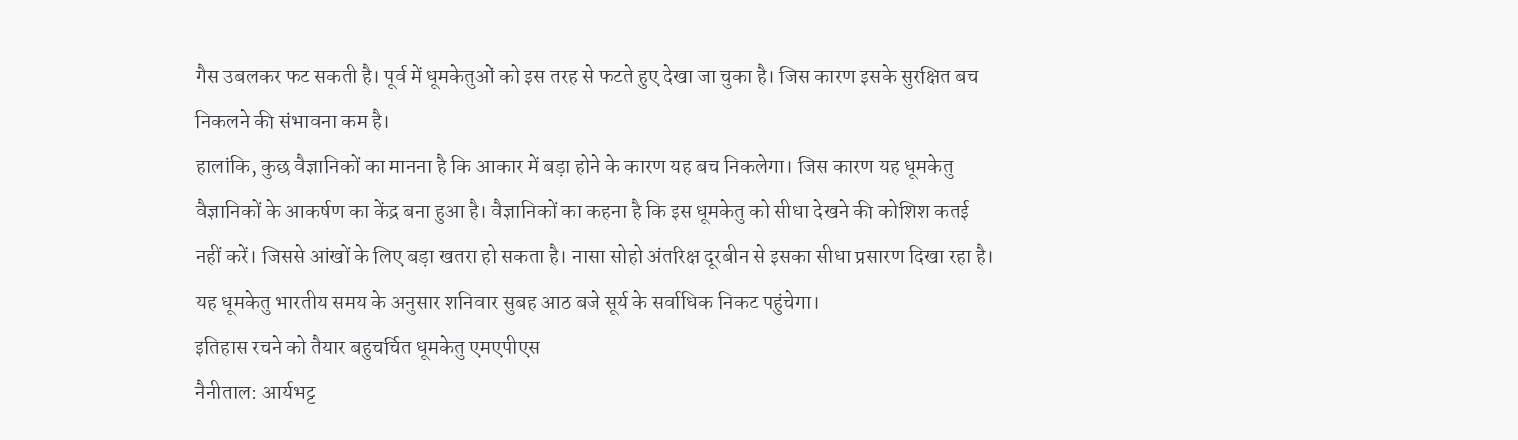गैस उबलकर फट सकती है। पूर्व में धूमकेतुओं को इस तरह से फटते हुए देखा जा चुका है। जिस कारण इसके सुरक्षित बच निकलने की संभावना कम है।
हालांकि, कुछ वैज्ञानिकों का मानना है कि आकार में बड़ा होने के कारण यह बच निकलेगा। जिस कारण यह धूमकेतु वैज्ञानिकों के आकर्षण का केंद्र बना हुआ है। वैज्ञानिकों का कहना है कि इस धूमकेतु को सीधा देखने की कोशिश कतई नहीं करें। जिससे आंखों के लिए बड़ा खतरा हो सकता है। नासा सोहो अंतरिक्ष दूरबीन से इसका सीधा प्रसारण दिखा रहा है। यह धूमकेतु भारतीय समय के अनुसार शनिवार सुबह आठ बजे सूर्य के सर्वाधिक निकट पहुंचेगा।
इतिहास रचने को तैयार बहुचर्चित धूमकेतु एमएपीएस
नैनीताल: आर्यभट्ट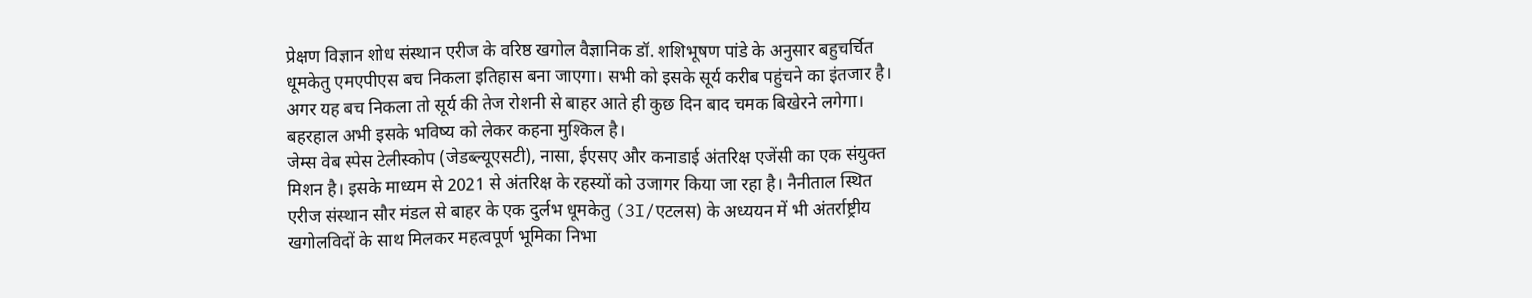प्रेक्षण विज्ञान शोध संस्थान एरीज के वरिष्ठ खगोल वैज्ञानिक डॉ. शशिभूषण पांडे के अनुसार बहुचर्चित धूमकेतु एमएपीएस बच निकला इतिहास बना जाएगा। सभी को इसके सूर्य करीब पहुंचने का इंतजार है। अगर यह बच निकला तो सूर्य की तेज रोशनी से बाहर आते ही कुछ दिन बाद चमक बिखेरने लगेगा। बहरहाल अभी इसके भविष्य को लेकर कहना मुश्किल है।
जेम्स वेब स्पेस टेलीस्कोप (जेडब्ल्यूएसटी), नासा, ईएसए और कनाडाई अंतरिक्ष एजेंसी का एक संयुक्त मिशन है। इसके माध्यम से 2021 से अंतरिक्ष के रहस्यों को उजागर किया जा रहा है। नैनीताल स्थित एरीज संस्थान सौर मंडल से बाहर के एक दुर्लभ धूमकेतु (3I/एटलस) के अध्ययन में भी अंतर्राष्ट्रीय खगोलविदों के साथ मिलकर महत्वपूर्ण भूमिका निभा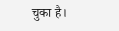चुका है।